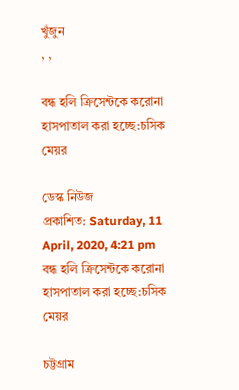খুঁজুন
, ,

বন্ধ হলি ক্রিসেন্টকে করোনা হাসপাতাল করা হচ্ছে:চসিক মেয়র

ডেস্ক নিউজ
প্রকাশিত: Saturday, 11 April, 2020, 4:21 pm
বন্ধ হলি ক্রিসেন্টকে করোনা হাসপাতাল করা হচ্ছে:চসিক মেয়র

চট্টগ্রাম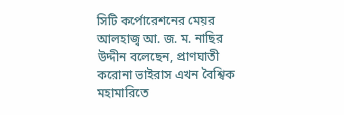সিটি কর্পোরেশনের মেয়র আলহাজ্ব আ. জ. ম. নাছির উদ্দীন বলেছেন, প্রাণঘাতী করোনা ভাইরাস এখন বৈশ্বিক মহামারিতে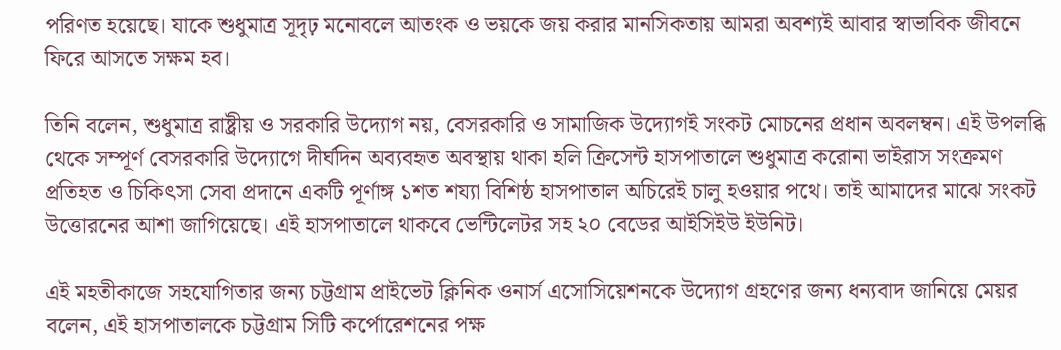পরিণত হয়েছে। যাকে শুধুমাত্র সূদৃঢ় মনোবলে আতংক ও ভয়কে জয় করার মানসিকতায় আমরা অবশ্যই আবার স্বাভাবিক জীবনে ফিরে আসতে সক্ষম হব।

তিনি বলেন, শুধুমাত্র রাষ্ট্রীয় ও সরকারি উদ্যোগ নয়, বেসরকারি ও সামাজিক উদ্যোগই সংকট মোচনের প্রধান অবলম্বন। এই উপলব্ধি থেকে সম্পূর্ণ বেসরকারি উদ্যোগে দীর্ঘদিন অব্যবহৃত অবস্থায় থাকা হলি ক্রিসেন্ট হাসপাতালে শুধুমাত্র করোনা ভাইরাস সংক্রমণ প্রতিহত ও চিকিৎসা সেবা প্রদানে একটি পূর্ণাঙ্গ ১শত শয্যা বিশিষ্ঠ হাসপাতাল অচিরেই চালু হওয়ার পথে। তাই আমাদের মাঝে সংকট উত্তোরনের আশা জাগিয়েছে। এই হাসপাতালে থাকবে ভেন্টিলেটর সহ ২০ বেডের আইসিইউ ইউনিট।

এই মহতীকাজে সহযোগিতার জন্য চট্টগ্রাম প্রাইভেট ক্লিনিক ওনার্স এসোসিয়েশনকে উদ্যোগ গ্রহণের জন্য ধন্যবাদ জানিয়ে মেয়র বলেন, এই হাসপাতালকে চট্টগ্রাম সিটি কর্পোরেশনের পক্ষ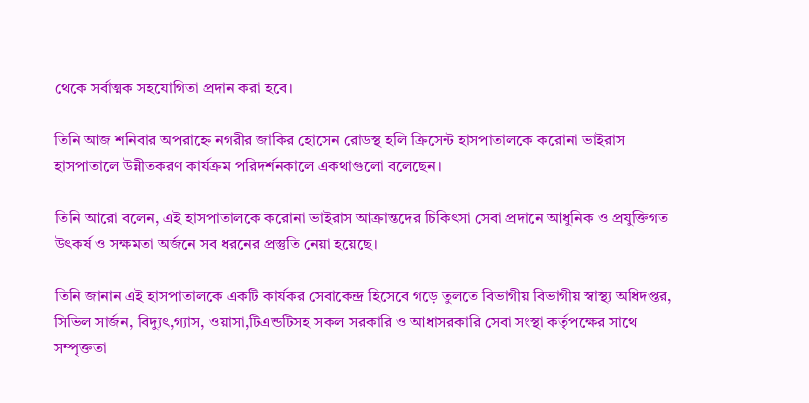থেকে সর্বাত্মক সহযোগিতা প্রদান করা হবে।

তিনি আজ শনিবার অপরাহ্নে নগরীর জাকির হোসেন রোডস্থ হলি ক্রিসেন্ট হাসপাতালকে করোনা ভাইরাস হাসপাতালে উন্নীতকরণ কার্যক্রম পরিদর্শনকালে একথাগুলো বলেছেন।

তিনি আরো বলেন, এই হাসপাতালকে করোনা ভাইরাস আক্রান্তদের চিকিৎসা সেবা প্রদানে আধুনিক ও প্রযুক্তিগত উৎকর্ষ ও সক্ষমতা অর্জনে সব ধরনের প্রস্তুতি নেয়া হয়েছে।

তিনি জানান এই হাসপাতালকে একটি কার্যকর সেবাকেন্দ্র হিসেবে গড়ে তুলতে বিভাগীয় বিভাগীয় স্বাস্থ্য অধিদপ্তর, সিভিল সার্জন, বিদ্যুৎ,গ্যাস, ওয়াসা,টিএন্ডটিসহ সকল সরকারি ও আধাসরকারি সেবা সংস্থা কর্তৃপক্ষের সাথে সম্পৃক্ততা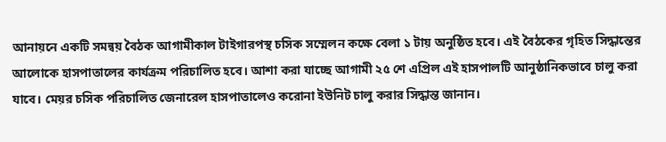আনায়নে একটি সমন্বয় বৈঠক আগামীকাল টাইগারপস্থ চসিক সম্মেলন কক্ষে বেলা ১ টায় অনুষ্ঠিত হবে। এই বৈঠকের গৃহিত সিদ্ধান্তের আলোকে হাসপাতালের কার্যক্রম পরিচালিত হবে। আশা করা যাচ্ছে আগামী ২৫ শে এপ্রিল এই হাসপালটি আনুষ্ঠানিকভাবে চালু করা যাবে। মেয়র চসিক পরিচালিত জেনারেল হাসপাতালেও করোনা ইউনিট চালু করার সিদ্ধান্ত জানান।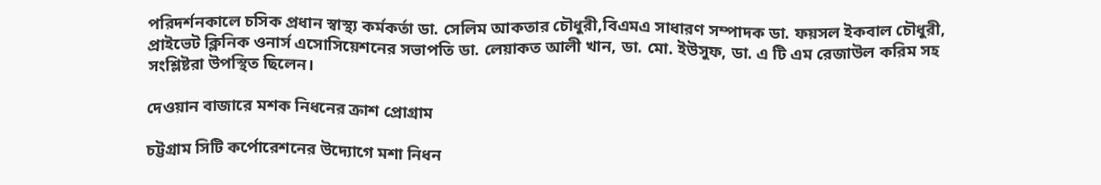পরিদর্শনকালে চসিক প্রধান স্বাস্থ্য কর্মকর্তা ডা. সেলিম আকতার চৌধুরী,বিএমএ সাধারণ সম্পাদক ডা. ফয়সল ইকবাল চৌধুরী, প্রাইভেট ক্লিনিক ওনার্স এসোসিয়েশনের সভাপতি ডা. লেয়াকত আলী খান, ডা. মো. ইউসুফ, ডা. এ টি এম রেজাউল করিম সহ সংশ্লিষ্টরা উপস্থিত ছিলেন।

দেওয়ান বাজারে মশক নিধনের ক্রাশ প্রোগ্রাম

চট্টগ্রাম সিটি কর্পোরেশনের উদ্যোগে মশা নিধন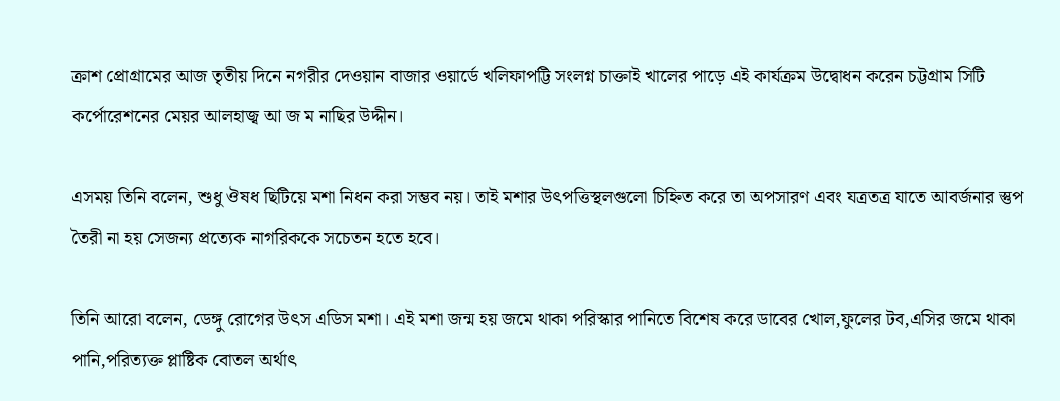ক্রাশ প্রোগ্রামের আজ তৃতীয় দিনে নগরীর দেওয়ান বাজার ওয়ার্ডে খলিফাপট্টি সংলগ্ন চাক্তাই খালের পাড়ে এই কার্যক্রম উদ্বোধন করেন চট্টগ্রাম সিটি কর্পোরেশনের মেয়র আলহাজ্ব আ জ ম নাছির উদ্দীন।

এসময় তিনি বলেন, শুধু ঔষধ ছিটিয়ে মশা নিধন করা সম্ভব নয়। তাই মশার উৎপত্তিস্থলগুলো চিহ্নিত করে তা অপসারণ এবং যত্রতত্র যাতে আবর্জনার স্তুপ তৈরী না হয় সেজন্য প্রত্যেক নাগরিককে সচেতন হতে হবে।

তিনি আরো বলেন, ডেঙ্গু রোগের উৎস এডিস মশা। এই মশা জন্ম হয় জমে থাকা পরিস্কার পানিতে বিশেষ করে ডাবের খোল,ফুলের টব,এসির জমে থাকা পানি,পরিত্যক্ত প্লাষ্টিক বোতল অর্থাৎ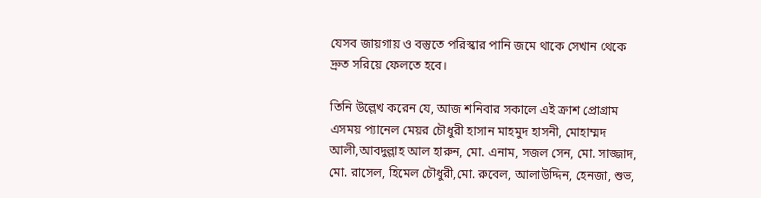যেসব জায়গায় ও বস্তুতে পরিস্কার পানি জমে থাকে সেখান থেকে দ্রুত সরিয়ে ফেলতে হবে।

তিনি উল্লেখ করেন যে, আজ শনিবার সকালে এই ক্রাশ প্রোগ্রাম এসময় প্যানেল মেয়র চৌধুরী হাসান মাহমুদ হাসনী, মোহাম্মদ আলী,আবদুল্লাহ আল হারুন, মো. এনাম, সজল সেন, মো. সাজ্জাদ, মো. রাসেল, হিমেল চৌধুরী,মো. রুবেল, আলাউদ্দিন, হেনজা, শুভ,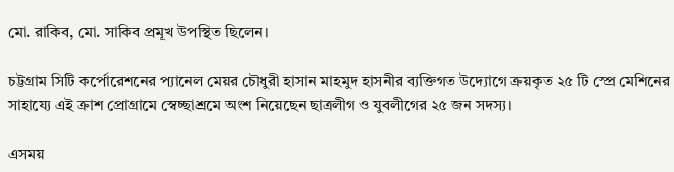মো. রাকিব, মো. সাকিব প্রমূখ উপস্থিত ছিলেন।

চট্টগ্রাম সিটি কর্পোরেশনের প্যানেল মেয়র চৌধুরী হাসান মাহমুদ হাসনীর ব্যক্তিগত উদ্যোগে ক্রয়কৃত ২৫ টি স্প্রে মেশিনের সাহায্যে এই ক্রাশ প্রোগ্রামে স্বেচ্ছাশ্রমে অংশ নিয়েছেন ছাত্রলীগ ও যুবলীগের ২৫ জন সদস্য।

এসময়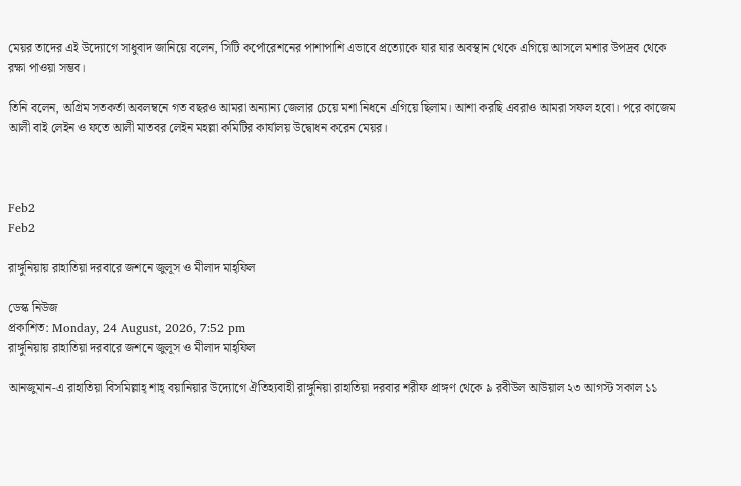মেয়র তাদের এই উদ্যোগে সাধুবাদ জানিয়ে বলেন, সিটি কর্পোরেশনের পাশাপাশি এভাবে প্রত্যোকে যার যার অবস্থান থেকে এগিয়ে আসলে মশার উপদ্রব থেকে রক্ষা পাওয়া সম্ভব।

তিনি বলেন, অগ্রিম সতকর্তা অবলম্বনে গত বছরও আমরা অন্যান্য জেলার চেয়ে মশা নিধনে এগিয়ে ছিলাম। আশা করছি এবরাও আমরা সফল হবো। পরে কাজেম আলী বাই লেইন ও ফতে আলী মাতবর লেইন মহল্লা কমিটির কার্যালয় উদ্বোধন করেন মেয়র।



Feb2
Feb2

রাঙ্গুনিয়ায় রাহাতিয়া দরবারে জশনে জুলূস ও মীলাদ মাহ্ফিল

ডেস্ক নিউজ
প্রকাশিত: Monday, 24 August, 2026, 7:52 pm
রাঙ্গুনিয়ায় রাহাতিয়া দরবারে জশনে জুলূস ও মীলাদ মাহ্ফিল

আনজুমান-এ রাহাতিয়া বিসমিল্লাহ্ শাহ্ বয়ানিয়ার উদ্যোগে ঐতিহ্যবাহী রাঙ্গুনিয়া রাহাতিয়া দরবার শরীফ প্রাঙ্গণ থেকে ৯ রবীউল আউয়াল ২৩ আগস্ট সকাল ১১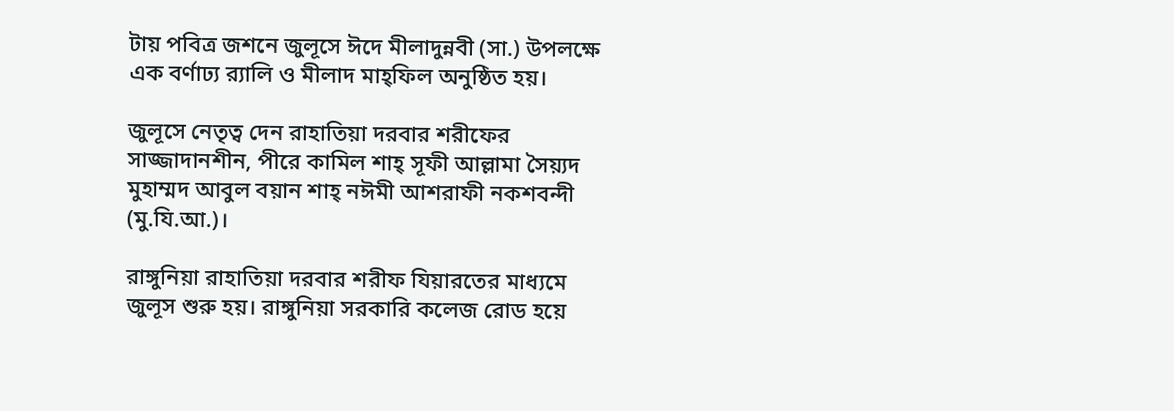টায় পবিত্র জশনে জুলূসে ঈদে মীলাদুন্নবী (সা.) উপলক্ষে এক বর্ণাঢ্য র‍্যালি ও মীলাদ মাহ্ফিল অনুষ্ঠিত হয়।

জুলূসে নেতৃত্ব দেন রাহাতিয়া দরবার শরীফের সাজ্জাদানশীন, পীরে কামিল শাহ্ সূফী আল্লামা সৈয়্যদ মুহাম্মদ আবুল বয়ান শাহ্ নঈমী আশরাফী নকশবন্দী (মু.যি.আ.)।

রাঙ্গুনিয়া রাহাতিয়া দরবার শরীফ যিয়ারতের মাধ্যমে জুলূস শুরু হয়। রাঙ্গুনিয়া সরকারি কলেজ রোড হয়ে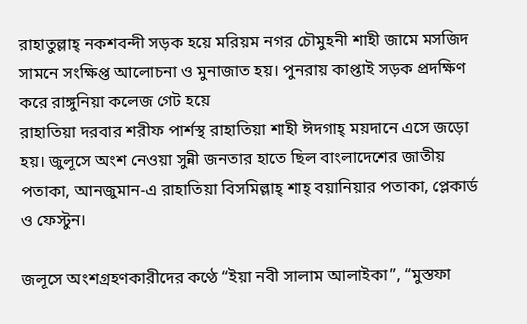রাহাতুল্লাহ্ নকশবন্দী সড়ক হয়ে মরিয়ম নগর চৌমুহনী শাহী জামে মসজিদ সামনে সংক্ষিপ্ত আলোচনা ও মুনাজাত হয়। পুনরায় কাপ্তাই সড়ক প্রদক্ষিণ করে রাঙ্গুনিয়া কলেজ গেট হয়ে
রাহাতিয়া দরবার শরীফ পার্শস্থ রাহাতিয়া শাহী ঈদগাহ্ ময়দানে এসে জড়ো হয়। জুলূসে অংশ নেওয়া সুন্নী জনতার হাতে ছিল বাংলাদেশের জাতীয় পতাকা, আনজুমান-এ রাহাতিয়া বিসমিল্লাহ্ শাহ্ বয়ানিয়ার পতাকা, প্লেকার্ড ও ফেস্টুন।

জলূসে অংশগ্রহণকারীদের কণ্ঠে “ইয়া নবী সালাম আলাইকা”, “মুস্তফা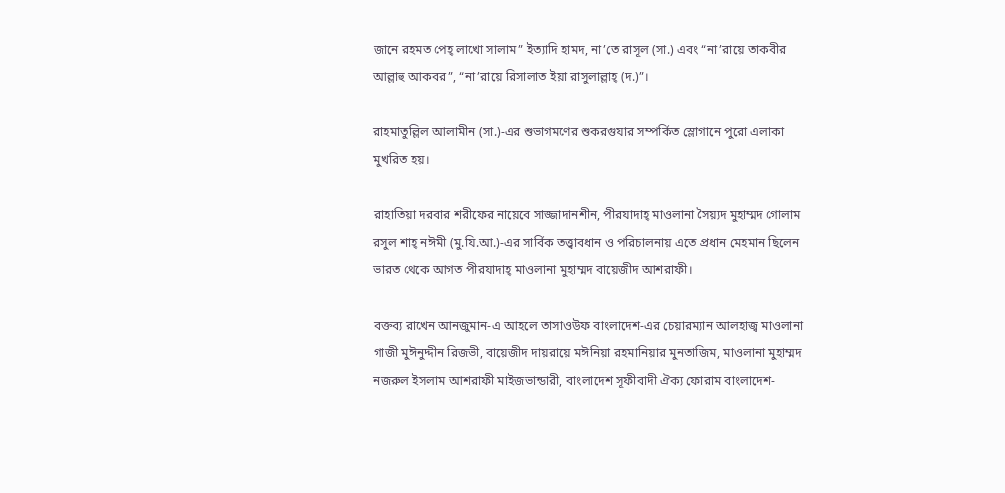জানে রহমত পেহ্ লাখো সালাম” ইত্যাদি হামদ, না’তে রাসূল (সা.) এবং “না’রায়ে তাকবীর আল্লাহু আকবর”, “না’রায়ে রিসালাত ইয়া রাসুলাল্লাহ্ (দ.)”।

রাহমাতুল্লিল আলামীন (সা.)-এর শুভাগমণের শুকরগুযার সম্পর্কিত স্লোগানে পুরো এলাকা মুখরিত হয়।

রাহাতিয়া দরবার শরীফের নায়েবে সাজ্জাদানশীন, পীরযাদাহ্ মাওলানা সৈয়্যদ মুহাম্মদ গোলাম রসুল শাহ্ নঈমী (মু.যি.আ.)-এর সার্বিক তত্ত্বাবধান ও পরিচালনায় এতে প্রধান মেহমান ছিলেন ভারত থেকে আগত পীরযাদাহ্ মাওলানা মুহাম্মদ বায়েজীদ আশরাফী।

বক্তব্য রাখেন আনজুমান-এ আহলে তাসাওউফ বাংলাদেশ-এর চেয়ারম্যান আলহাজ্ব মাওলানা গাজী মুঈনুদ্দীন রিজভী, বায়েজীদ দায়রায়ে মঈনিয়া রহমানিয়ার মুনতাজিম, মাওলানা মুহাম্মদ নজরুল ইসলাম আশরাফী মাইজভান্ডারী, বাংলাদেশ সূফীবাদী ঐক্য ফোরাম বাংলাদেশ-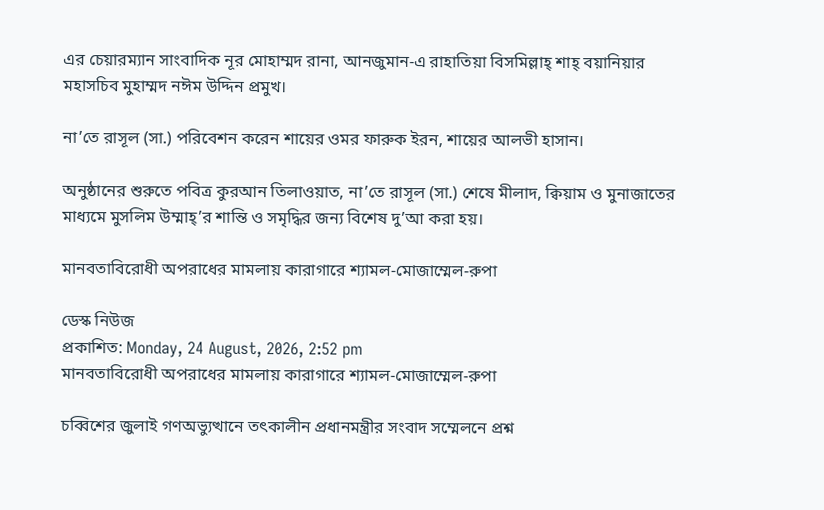এর চেয়ারম্যান সাংবাদিক নূর মোহাম্মদ রানা, আনজুমান-এ রাহাতিয়া বিসমিল্লাহ্ শাহ্ বয়ানিয়ার মহাসচিব মুহাম্মদ নঈম উদ্দিন প্রমুখ।

না’তে রাসূল (সা.) পরিবেশন করেন শায়ের ওমর ফারুক ইরন, শায়ের আলভী হাসান।

অনুষ্ঠানের শুরুতে পবিত্র কুরআন তিলাওয়াত, না’তে রাসূল (সা.) শেষে মীলাদ, ক্বিয়াম ও মুনাজাতের মাধ্যমে মুসলিম উম্মাহ্’র শান্তি ও সমৃদ্ধির জন্য বিশেষ দু’আ করা হয়।

মানবতাবিরোধী অপরাধের মামলায় কারাগারে শ্যামল-মোজাম্মেল-রুপা

ডেস্ক নিউজ
প্রকাশিত: Monday, 24 August, 2026, 2:52 pm
মানবতাবিরোধী অপরাধের মামলায় কারাগারে শ্যামল-মোজাম্মেল-রুপা

চব্বিশের জুলাই গণঅভ্যুত্থানে তৎকালীন প্রধানমন্ত্রীর সংবাদ সম্মেলনে প্রশ্ন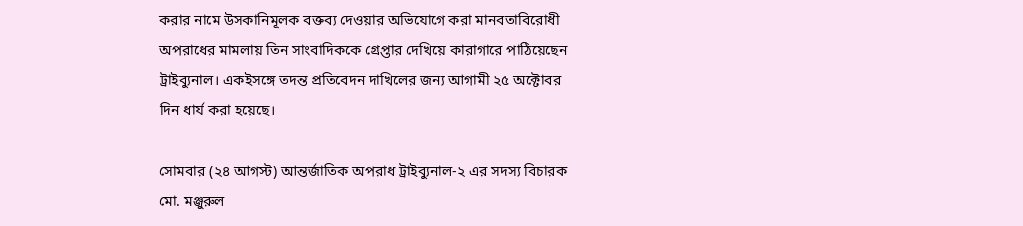করার নামে উসকানিমূলক বক্তব্য দেওয়ার অভিযোগে করা মানবতাবিরোধী অপরাধের মামলায় তিন সাংবাদিককে গ্রেপ্তার দেখিয়ে কারাগারে পাঠিয়েছেন ট্রাইব্যুনাল। একইসঙ্গে তদন্ত প্রতিবেদন দাখিলের জন্য আগামী ২৫ অক্টোবর দিন ধার্য করা হয়েছে।

সোমবার (২৪ আগস্ট) আন্তর্জাতিক অপরাধ ট্রাইব্যুনাল-২ এর সদস্য বিচারক মো. মঞ্জুরুল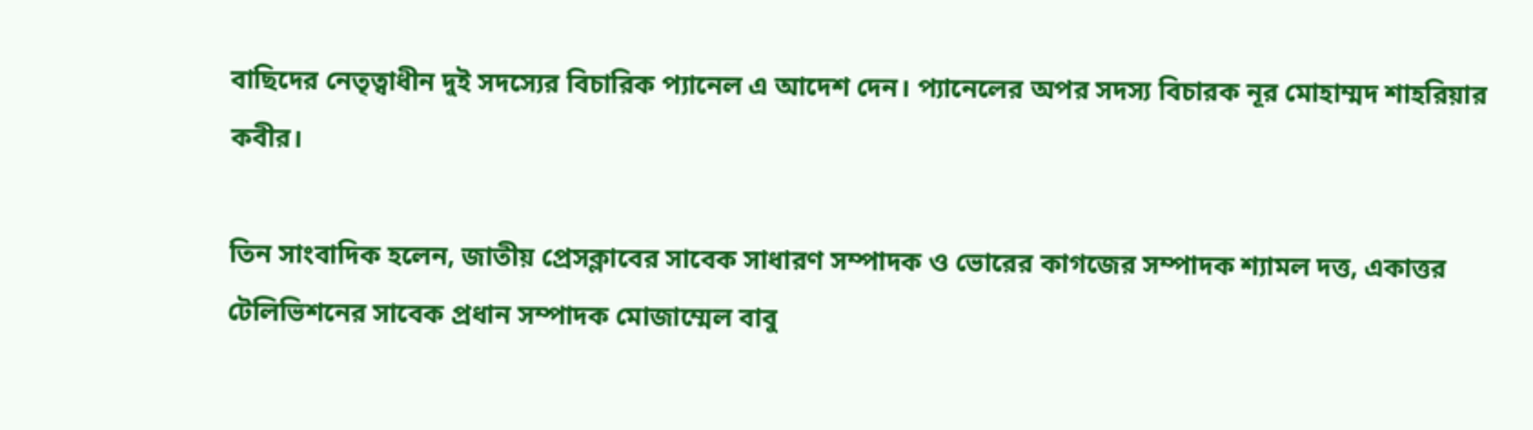বাছিদের নেতৃত্বাধীন দুই সদস্যের বিচারিক প্যানেল এ আদেশ দেন। প্যানেলের অপর সদস্য বিচারক নূর মোহাম্মদ শাহরিয়ার কবীর।

তিন সাংবাদিক হলেন, জাতীয় প্রেসক্লাবের সাবেক সাধারণ সম্পাদক ও ভোরের কাগজের সম্পাদক শ্যামল দত্ত, একাত্তর টেলিভিশনের সাবেক প্রধান সম্পাদক মোজাম্মেল বাবু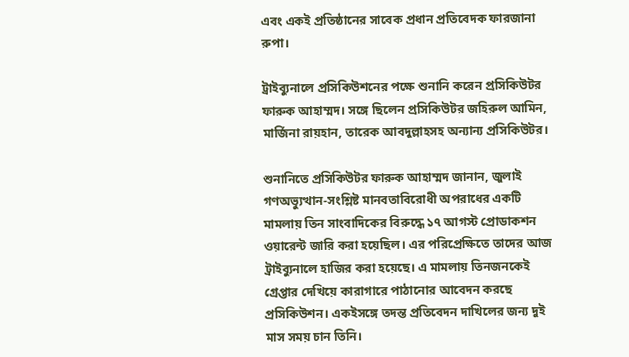এবং একই প্রতিষ্ঠানের সাবেক প্রধান প্রতিবেদক ফারজানা রুপা।

ট্রাইব্যুনালে প্রসিকিউশনের পক্ষে শুনানি করেন প্রসিকিউটর ফারুক আহাম্মদ। সঙ্গে ছিলেন প্রসিকিউটর জহিরুল আমিন, মার্জিনা রায়হান, তারেক আবদুল্লাহসহ অন্যান্য প্রসিকিউটর।

শুনানিতে প্রসিকিউটর ফারুক আহাম্মদ জানান, জুলাই গণঅভ্যুত্থান-সংশ্লিষ্ট মানবতাবিরোধী অপরাধের একটি মামলায় তিন সাংবাদিকের বিরুদ্ধে ১৭ আগস্ট প্রোডাকশন ওয়ারেন্ট জারি করা হয়েছিল। এর পরিপ্রেক্ষিতে তাদের আজ ট্রাইব্যুনালে হাজির করা হয়েছে। এ মামলায় তিনজনকেই গ্রেপ্তার দেখিয়ে কারাগারে পাঠানোর আবেদন করছে প্রসিকিউশন। একইসঙ্গে তদন্ত প্রতিবেদন দাখিলের জন্য দুই মাস সময় চান তিনি।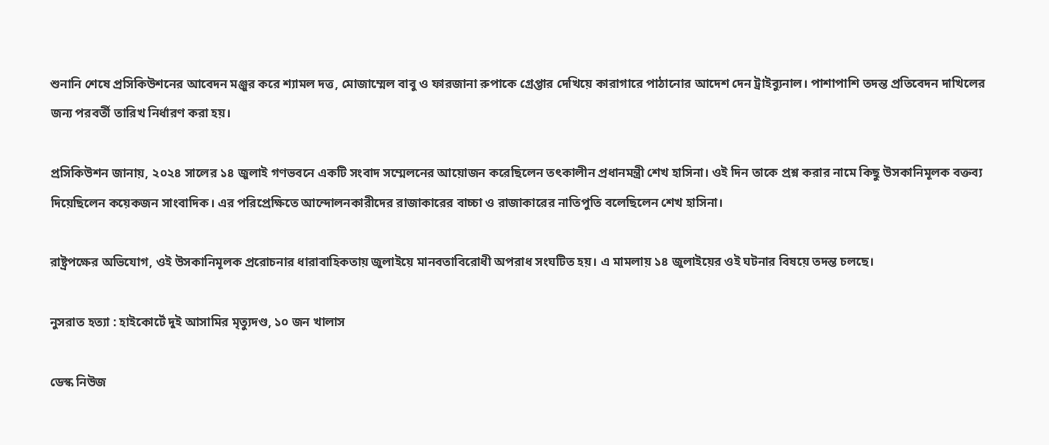শুনানি শেষে প্রসিকিউশনের আবেদন মঞ্জুর করে শ্যামল দত্ত, মোজাম্মেল বাবু ও ফারজানা রুপাকে গ্রেপ্তার দেখিয়ে কারাগারে পাঠানোর আদেশ দেন ট্রাইব্যুনাল। পাশাপাশি তদন্ত প্রতিবেদন দাখিলের জন্য পরবর্তী তারিখ নির্ধারণ করা হয়।

প্রসিকিউশন জানায়, ২০২৪ সালের ১৪ জুলাই গণভবনে একটি সংবাদ সম্মেলনের আয়োজন করেছিলেন তৎকালীন প্রধানমন্ত্রী শেখ হাসিনা। ওই দিন তাকে প্রশ্ন করার নামে কিছু উসকানিমূলক বক্তব্য দিয়েছিলেন কয়েকজন সাংবাদিক। এর পরিপ্রেক্ষিতে আন্দোলনকারীদের রাজাকারের বাচ্চা ও রাজাকারের নাতিপুতি বলেছিলেন শেখ হাসিনা।

রাষ্ট্রপক্ষের অভিযোগ, ওই উসকানিমূলক প্ররোচনার ধারাবাহিকতায় জুলাইয়ে মানবতাবিরোধী অপরাধ সংঘটিত হয়। এ মামলায় ১৪ জুলাইয়ের ওই ঘটনার বিষয়ে তদন্ত চলছে।

নুসরাত হত্যা : হাইকোর্টে দুই আসামির মৃত্যুদণ্ড, ১০ জন খালাস

ডেস্ক নিউজ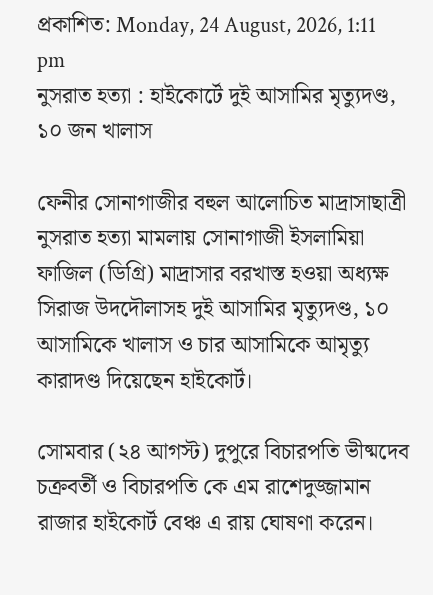প্রকাশিত: Monday, 24 August, 2026, 1:11 pm
নুসরাত হত্যা : হাইকোর্টে দুই আসামির মৃত্যুদণ্ড, ১০ জন খালাস

ফেনীর সোনাগাজীর বহুল আলোচিত মাদ্রাসাছাত্রী নুসরাত হত্যা মামলায় সোনাগাজী ইসলামিয়া ফাজিল (ডিগ্রি) মাদ্রাসার বরখাস্ত হওয়া অধ্যক্ষ সিরাজ উদদৌলাসহ দুই আসামির মৃত্যুদণ্ড, ১০ আসামিকে খালাস ও চার আসামিকে আমৃত্যু কারাদণ্ড দিয়েছেন হাইকোর্ট।

সোমবার (২৪ আগস্ট) দুপুরে বিচারপতি ভীষ্মদেব চক্রবর্তী ও বিচারপতি কে এম রাশেদুজ্জামান রাজার হাইকোর্ট বেঞ্চ এ রায় ঘোষণা করেন।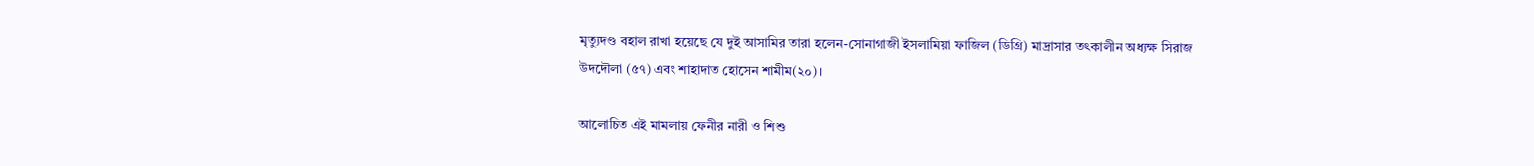মৃত্যুদণ্ড বহাল রাখা হয়েছে যে দুই আসামির তারা হলেন-সোনাগাজী ইসলামিয়া ফাজিল (ডিগ্রি) মাদ্রাসার তৎকালীন অধ্যক্ষ সিরাজ উদদৌলা (৫৭) এবং শাহাদাত হোসেন শামীম(২০)।

আলোচিত এই মামলায় ফেনীর নারী ও শিশু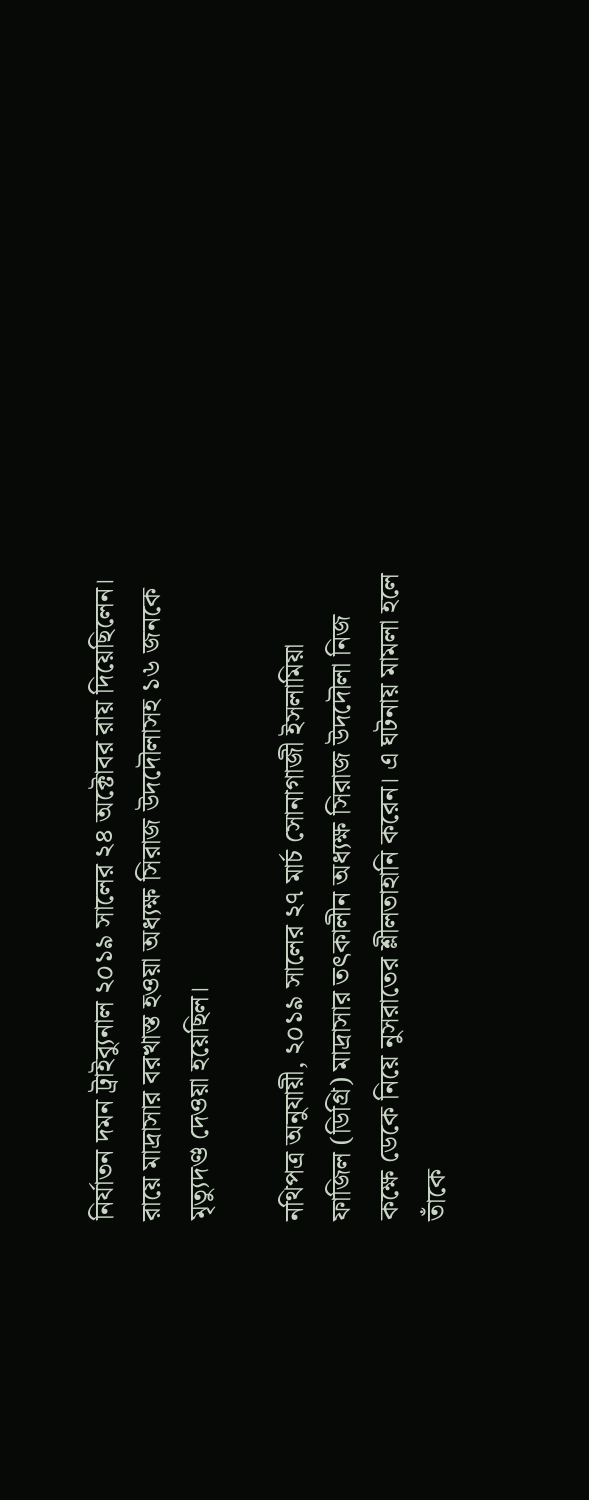নির্যাতন দমন ট্রাইব্যুনাল ২০১৯ সালের ২৪ অক্টোবর রায় দিয়েছিলেন। রায়ে মাদ্রাসার বরখাস্ত হওয়া অধ্যক্ষ সিরাজ উদদৌলাসহ ১৬ জনকে মৃত্যুদণ্ড দেওয়া হয়েছিল।

নথিপত্র অনুযায়ী, ২০১৯ সালের ২৭ মার্চ সোনাগাজী ইসলামিয়া ফাজিল (ডিগ্রি) মাদ্রাসার তৎকালীন অধ্যক্ষ সিরাজ উদদৌলা নিজ কক্ষে ডেকে নিয়ে নুসরাতের শ্লীলতাহানি করেন। এ ঘটনায় মামলা হলে তাঁকে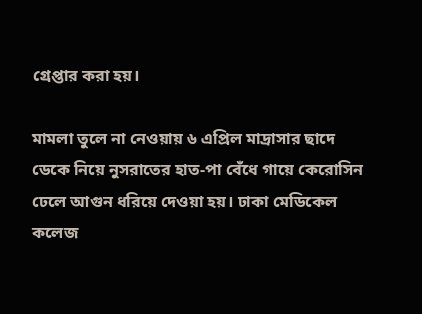গ্রেপ্তার করা হয়।

মামলা তুলে না নেওয়ায় ৬ এপ্রিল মাদ্রাসার ছাদে ডেকে নিয়ে নুসরাতের হাত-পা বেঁধে গায়ে কেরোসিন ঢেলে আগুন ধরিয়ে দেওয়া হয়। ঢাকা মেডিকেল কলেজ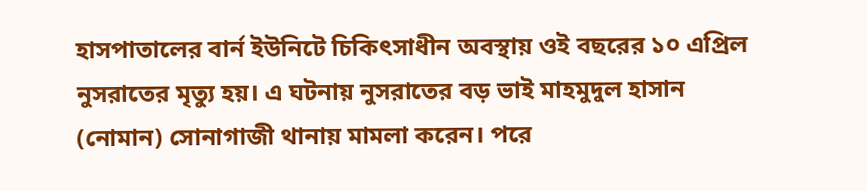হাসপাতালের বার্ন ইউনিটে চিকিৎসাধীন অবস্থায় ওই বছরের ১০ এপ্রিল নুসরাতের মৃত্যু হয়। এ ঘটনায় নুসরাতের বড় ভাই মাহমুদুল হাসান (নোমান) সোনাগাজী থানায় মামলা করেন। পরে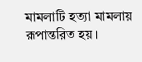মামলাটি হত্যা মামলায় রূপান্তরিত হয়।